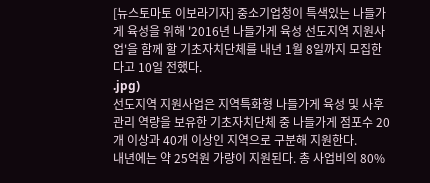[뉴스토마토 이보라기자] 중소기업청이 특색있는 나들가게 육성을 위해 '2016년 나들가게 육성 선도지역 지원사업'을 함께 할 기초자치단체를 내년 1월 8일까지 모집한다고 10일 전했다.
.jpg)
선도지역 지원사업은 지역특화형 나들가게 육성 및 사후관리 역량을 보유한 기초자치단체 중 나들가게 점포수 20개 이상과 40개 이상인 지역으로 구분해 지원한다.
내년에는 약 25억원 가량이 지원된다. 총 사업비의 80%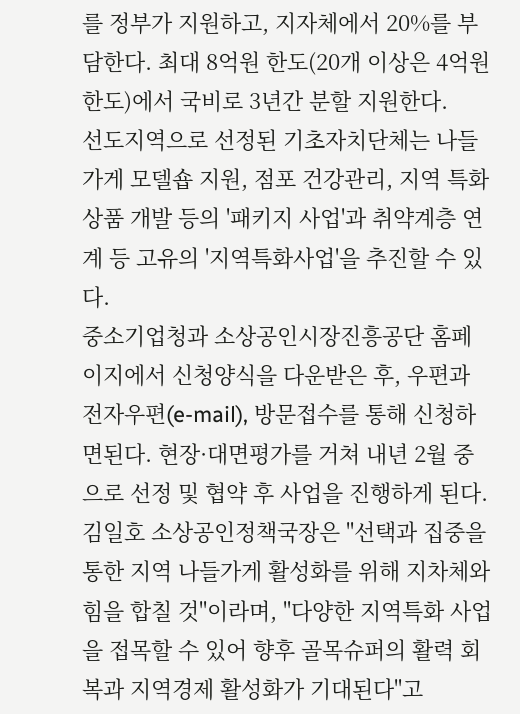를 정부가 지원하고, 지자체에서 20%를 부담한다. 최대 8억원 한도(20개 이상은 4억원 한도)에서 국비로 3년간 분할 지원한다.
선도지역으로 선정된 기초자치단체는 나들가게 모델숍 지원, 점포 건강관리, 지역 특화상품 개발 등의 '패키지 사업'과 취약계층 연계 등 고유의 '지역특화사업'을 추진할 수 있다.
중소기업청과 소상공인시장진흥공단 홈페이지에서 신청양식을 다운받은 후, 우편과 전자우편(e-mail), 방문접수를 통해 신청하면된다. 현장·대면평가를 거쳐 내년 2월 중으로 선정 및 협약 후 사업을 진행하게 된다.
김일호 소상공인정책국장은 "선택과 집중을 통한 지역 나들가게 활성화를 위해 지차체와 힘을 합칠 것"이라며, "다양한 지역특화 사업을 접목할 수 있어 향후 골목슈퍼의 활력 회복과 지역경제 활성화가 기대된다"고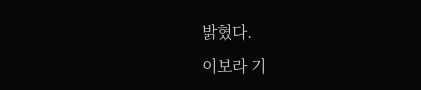밝혔다.
이보라 기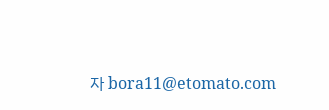자 bora11@etomato.com